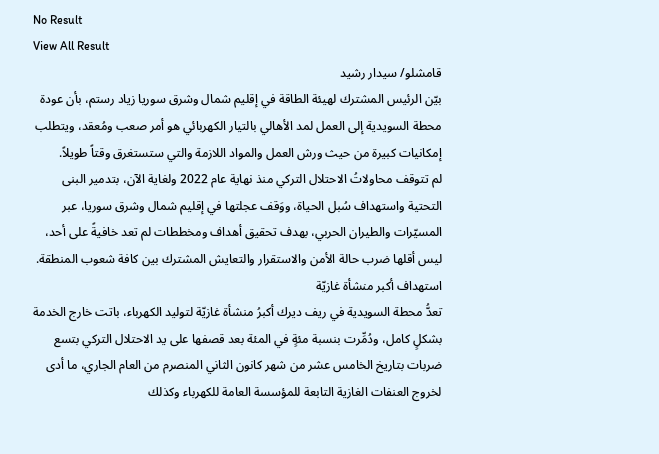No Result
View All Result
قامشلو/ سيدار رشيد
بيّن الرئيس المشترك لهيئة الطاقة في إقليم شمال وشرق سوريا زياد رستم، بأن عودة محطة السويدية إلى العمل لمد الأهالي بالتيار الكهربائي هو أمر صعب ومُعقد، ويتطلب إمكانيات كبيرة من حيث ورش العمل والمواد اللازمة والتي ستستغرق وقتاً طويلاً.
لم تتوقف محاولاتُ الاحتلال التركي منذ نهاية عام 2022 ولغاية الآن، بتدمير البنى التحتية واستهداف سُبل الحياة، ووَقف عجلتها في إقليم شمال وشرق سوريا، عبر المسيّرات والطيران الحربي، بهدف تحقيق أهداف ومخططات لم تعد خافيةً على أحد، ليس أقلها ضرب حالة الأمن والاستقرار والتعايش المشترك بين كافة شعوب المنطقة.
استهداف أكبر منشأة غازيّة
تعدُّ محطة السويدية في ريف ديرك أكبرُ منشأة غازيّة لتوليد الكهرباء، باتت خارج الخدمة بشكلٍ كامل، ودُمِّرت بنسبة مئةٍ في المئة بعد قصفها على يد الاحتلال التركي بتسع ضربات بتاريخ الخامس عشر من شهر كانون الثاني المنصرم من العام الجاري، ما أدى لخروج العنفات الغازية التابعة للمؤسسة العامة للكهرباء وكذلك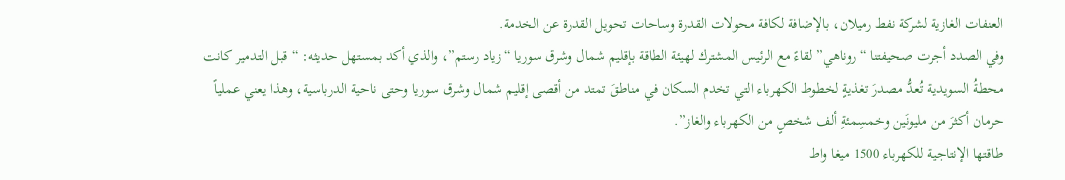العنفات الغازية لشركة نفط رميلان، بالإضافة لكافة محولات القدرة وساحات تحويل القدرة عن الخدمة.
وفي الصدد أجرت صحيفتنا “روناهي” لقاءً مع الرئيس المشترك لهيئة الطاقة بإقليم شمال وشرق سوريا “زياد رستم”، والذي أكد بمستهل حديثه: “قبل التدمير كانت محطةُ السويدية تُعدُّ مصدرَ تغذيةٍ لخطوط الكهرباء التي تخدم السكان في مناطقَ تمتد من أقصى إقليم شمال وشرق سوريا وحتى ناحية الدرباسية، وهذا يعني عملياً حرمان أكثرَ من مليونَين وخمسِمئةِ ألف شخصٍ من الكهرباء والغاز”.
طاقتها الإنتاجية للكهرباء 1500 ميغا واط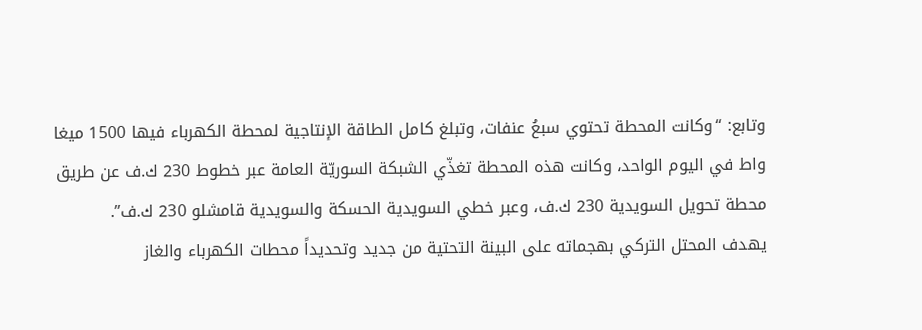وتابع: “وكانت المحطة تحتوي سبعُ عنفات، وتبلغ كامل الطاقة الإنتاجية لمحطة الكهرباء فيها 1500 ميغا واط في اليوم الواحد، وكانت هذه المحطة تغذّي الشبكة السوريّة العامة عبر خطوط 230 ك.ف عن طريق محطة تحويل السويدية 230 ك.ف، وعبر خطي السويدية الحسكة والسويدية قامشلو 230 ك.ف”.
يهدف المحتل التركي بهجماته على البينة التحتية من جديد وتحديداً محطات الكهرباء والغاز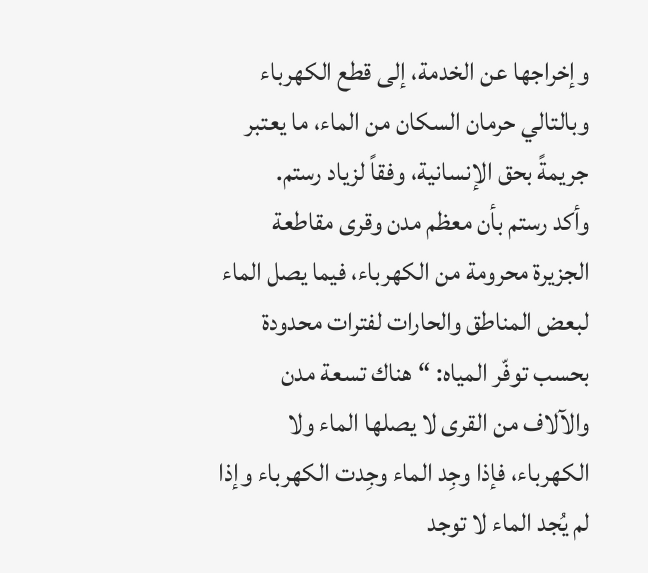وإخراجها عن الخدمة، إلى قطع الكهرباء وبالتالي حرمان السكان من الماء، ما يعتبر جريمةً بحق الإنسانية، وفقاً لزياد رستم.
وأكد رستم بأن معظم مدن وقرى مقاطعة الجزيرة محرومة من الكهرباء، فيما يصل الماء لبعض المناطق والحارات لفترات محدودة بحسب توفّر المياه: “هناك تسعة مدن والآلاف من القرى لا يصلها الماء ولا الكهرباء، فإذا وجِد الماء وجِدت الكهرباء وإذا لم يُجد الماء لا توجد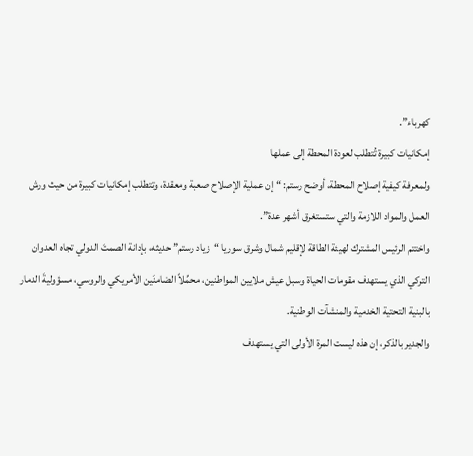كهرباء”.
إمكانيات كبيرة تُتطلب لعودة المحطة إلى عملها
ولمعرفة كيفية إصلاح المحطة، أوضح رستم: “إن عملية الإصلاح صعبة ومعقدة، وتتطلب إمكانيات كبيرة من حيث ورش العمل والمواد اللازمة والتي ستستغرق أشهر عدة”.
واختتم الرئيس المشترك لهيئة الطاقة لإقليم شمال وشرق سوريا “زياد رستم” حديثه، بإدانة الصمتَ الدولي تجاه العدوان التركي الذي يستهدف مقومات الحياة وسبل عيش ملايين المواطنين، محمِّلاً الضامنَين الأمريكي والروسي، مسؤوليةَ الدمار بالبنية التحتية الخدمية والمنشآت الوطنية.
والجدير بالذكر، إن هذه ليست المرة الأولى التي يستهدف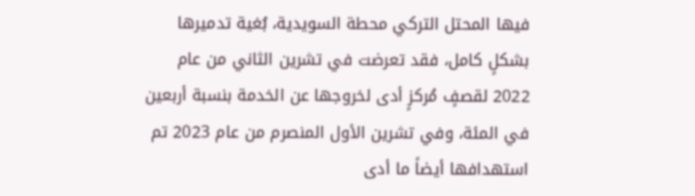فيها المحتل التركي محطة السويدية، بُغية تدميرها بشكلٍ كامل، فقد تعرضت في تشرين الثاني من عام 2022 لقصفٍ مُركزٍ أدى لخروجها عن الخدمة بنسبة أربعين في المئة، وفي تشرين الأول المنصرم من عام 2023 تم استهدافها أيضاً ما أدى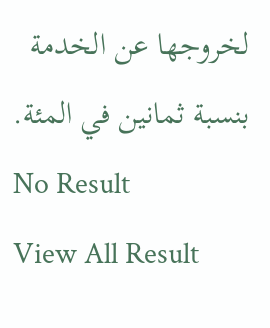لخروجها عن الخدمة بنسبة ثمانين في المئة.
No Result
View All Result